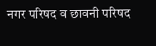नगर परिषद व छावनी परिषद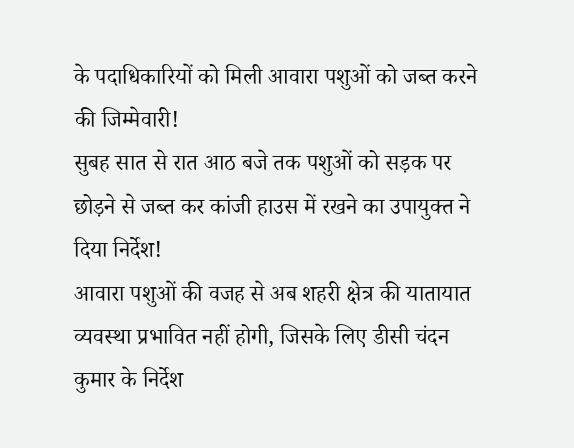के पदाधिकारियों को मिली आवारा पशुओं को जब्त करने की जिम्मेवारी!
सुबह सात से रात आठ बजे तक पशुओं को सड़क पर छोड़ने से जब्त कर कांजी हाउस में रखने का उपायुक्त ने दिया निर्देश!
आवारा पशुओं की वजह से अब शहरी क्षेत्र की यातायात व्यवस्था प्रभावित नहीं होगी, जिसके लिए डीसी चंदन कुमार के निर्देश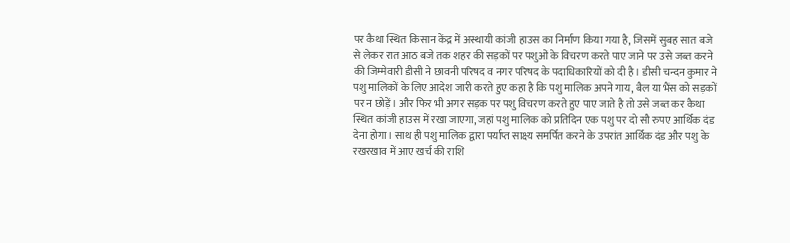पर कैथा स्थित किसान केंद्र में अस्थायी कांजी हाउस का निर्माण किया गया है, जिसमें सुबह सात बजे से लेकर रात आठ बजे तक शहर की सड़कों पर पशुओं के विचरण करते पाए जाने पर उसे जब्त करने की जिम्मेवारी डीसी ने छावनी परिषद व नगर परिषद के पदाधिकारियों को दी है। डीसी चन्दन कुमार ने पशु मालिकों के लिए आदेश जारी करते हुए कहा है कि पशु मालिक अपने गाय, बैल या भैंस को सड़कों पर न छोड़ें। और फिर भी अगर सड़क पर पशु विचरण करते हुए पाए जाते है तो उसे जब्त कर कैथा स्थित कांजी हाउस में रखा जाएगा, जहां पशु मालिक को प्रतिदिन एक पशु पर दो सौ रुपए आर्थिक दंड देना होगा। साथ ही पशु मालिक द्वारा पर्याप्त साक्ष्य समर्पित करने के उपरांत आर्थिक दंड और पशु के रखरखाव में आए खर्च की राशि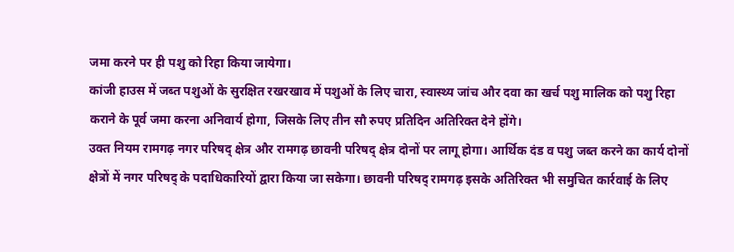जमा करने पर ही पशु को रिहा किया जायेगा।
कांजी हाउस में जब्त पशुओं के सुरक्षित रखरखाव में पशुओं के लिए चारा, स्वास्थ्य जांच और दवा का खर्च पशु मालिक को पशु रिहा कराने के पूर्व जमा करना अनिवार्य होगा, जिसके लिए तीन सौ रुपए प्रतिदिन अतिरिक्त देने होंगे।
उक्त नियम रामगढ़ नगर परिषद् क्षेत्र और रामगढ़ छावनी परिषद् क्षेत्र दोनों पर लागू होगा। आर्थिक दंड व पशु जब्त करने का कार्य दोनों क्षेत्रों में नगर परिषद् के पदाधिकारियों द्वारा किया जा सकेगा। छावनी परिषद् रामगढ़ इसके अतिरिक्त भी समुचित कार्रवाई के लिए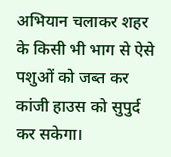अभियान चलाकर शहर के किसी भी भाग से ऐसे पशुओं को जब्त कर कांजी हाउस को सुपुर्द कर सकेगा।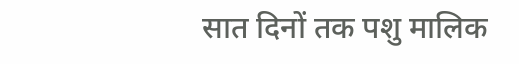सात दिनों तक पशु मालिक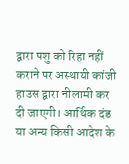द्वारा पशु को रिहा नहीं कराने पर अस्थायी कांजी हाउस द्वारा नीलामी कर दी जाएगी। आर्थिक दंड या अन्य किसी आदेश के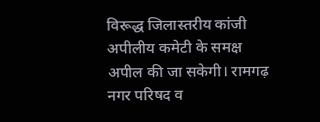विरूद्ध जिलास्तरीय कांजी अपीलीय कमेटी के समक्ष अपील की जा सकेगी। रामगढ़ नगर परिषद व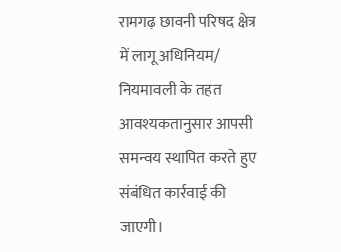रामगढ़ छावनी परिषद क्षेत्र में लागू अधिनियम/ नियमावली के तहत आवश्यकतानुसार आपसी समन्वय स्थापित करते हुए संबंधित कार्रवाई की जाएगी।